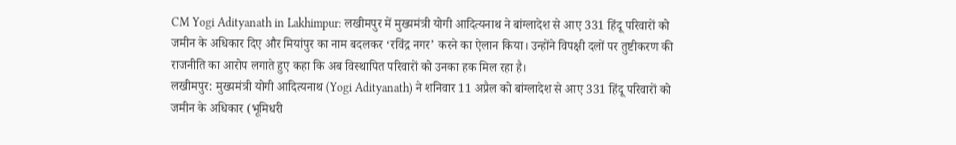CM Yogi Adityanath in Lakhimpur: लखीमपुर में मुख्यमंत्री योगी आदित्यनाथ ने बांग्लादेश से आए 331 हिंदू परिवारों को जमीन के अधिकार दिए और मियांपुर का नाम बदलकर ‘रविंद्र नगर’ करने का ऐलान किया। उन्होंने विपक्षी दलों पर तुष्टीकरण की राजनीति का आरोप लगाते हुए कहा कि अब विस्थापित परिवारों को उनका हक मिल रहा है।
लखीमपुर: मुख्यमंत्री योगी आदित्यनाथ (Yogi Adityanath) ने शनिवार 11 अप्रैल को बांग्लादेश से आए 331 हिंदू परिवारों को जमीन के अधिकार (भूमिधरी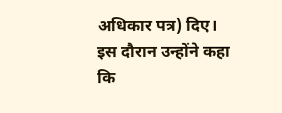अधिकार पत्र) दिए। इस दौरान उन्होंने कहा कि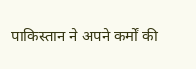पाकिस्तान ने अपने कर्मों की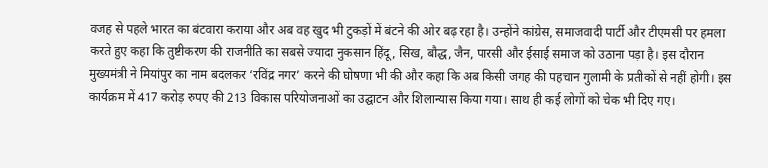वजह से पहले भारत का बंटवारा कराया और अब वह खुद भी टुकड़ों में बंटने की ओर बढ़ रहा है। उन्होंने कांग्रेस, समाजवादी पार्टी और टीएमसी पर हमला करते हुए कहा कि तुष्टीकरण की राजनीति का सबसे ज्यादा नुकसान हिंदू, सिख, बौद्ध, जैन, पारसी और ईसाई समाज को उठाना पड़ा है। इस दौरान मुख्यमंत्री ने मियांपुर का नाम बदलकर ‘रविंद्र नगर’ करने की घोषणा भी की और कहा कि अब किसी जगह की पहचान गुलामी के प्रतीकों से नहीं होगी। इस कार्यक्रम में 417 करोड़ रुपए की 213 विकास परियोजनाओं का उद्घाटन और शिलान्यास किया गया। साथ ही कई लोगों को चेक भी दिए गए।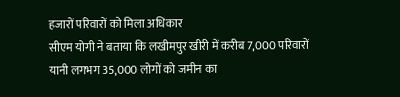हजारों परिवारों को मिला अधिकार
सीएम योगी ने बताया कि लखीमपुर खीरी में करीब 7,000 परिवारों यानी लगभग 35,000 लोगों को जमीन का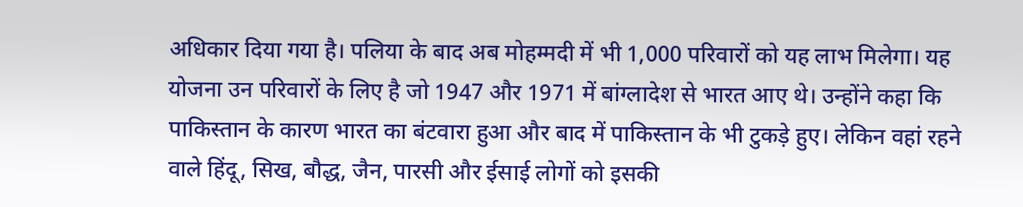अधिकार दिया गया है। पलिया के बाद अब मोहम्मदी में भी 1,000 परिवारों को यह लाभ मिलेगा। यह योजना उन परिवारों के लिए है जो 1947 और 1971 में बांग्लादेश से भारत आए थे। उन्होंने कहा कि पाकिस्तान के कारण भारत का बंटवारा हुआ और बाद में पाकिस्तान के भी टुकड़े हुए। लेकिन वहां रहने वाले हिंदू, सिख, बौद्ध, जैन, पारसी और ईसाई लोगों को इसकी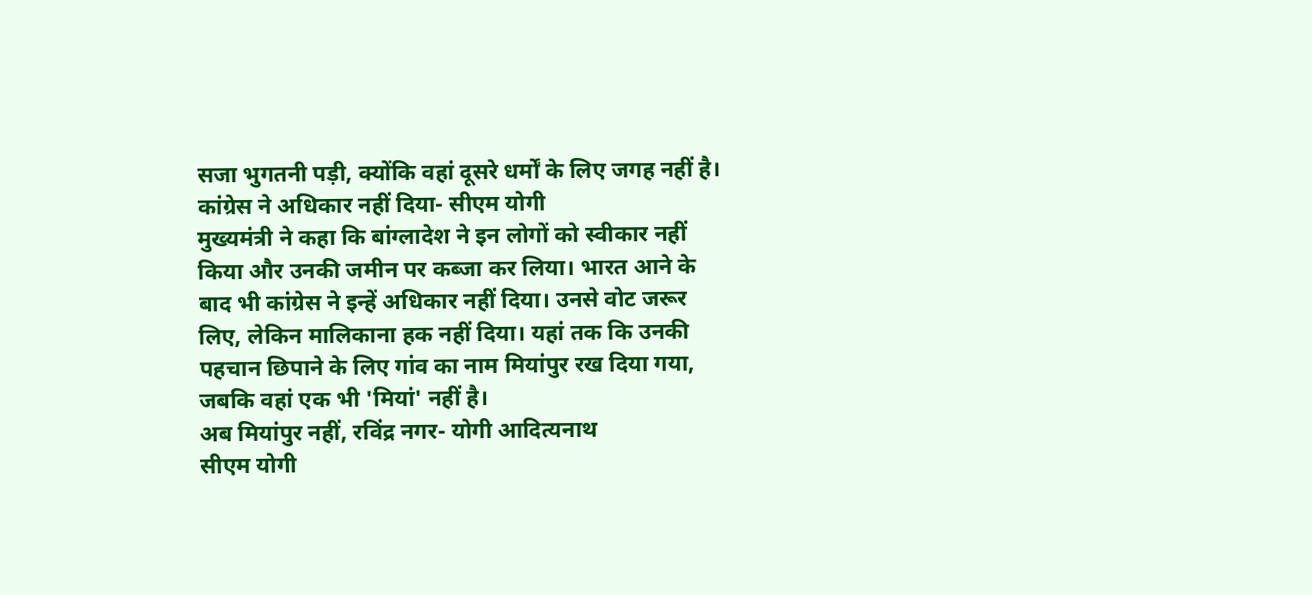सजा भुगतनी पड़ी, क्योंकि वहां दूसरे धर्मों के लिए जगह नहीं है।
कांग्रेस ने अधिकार नहीं दिया- सीएम योगी
मुख्यमंत्री ने कहा कि बांग्लादेश ने इन लोगों को स्वीकार नहीं किया और उनकी जमीन पर कब्जा कर लिया। भारत आने के बाद भी कांग्रेस ने इन्हें अधिकार नहीं दिया। उनसे वोट जरूर लिए, लेकिन मालिकाना हक नहीं दिया। यहां तक कि उनकी पहचान छिपाने के लिए गांव का नाम मियांपुर रख दिया गया, जबकि वहां एक भी 'मियां' नहीं है।
अब मियांपुर नहीं, रविंद्र नगर- योगी आदित्यनाथ
सीएम योगी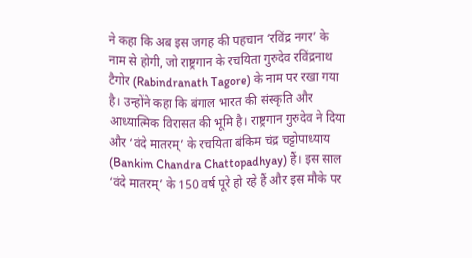ने कहा कि अब इस जगह की पहचान ‘रविंद्र नगर’ के नाम से होगी, जो राष्ट्रगान के रचयिता गुरुदेव रविंद्रनाथ टैगोर (Rabindranath Tagore) के नाम पर रखा गया है। उन्होंने कहा कि बंगाल भारत की संस्कृति और आध्यात्मिक विरासत की भूमि है। राष्ट्रगान गुरुदेव ने दिया और ‘वंदे मातरम्’ के रचयिता बंकिम चंद्र चट्टोपाध्याय (Bankim Chandra Chattopadhyay) हैं। इस साल ‘वंदे मातरम्’ के 150 वर्ष पूरे हो रहे हैं और इस मौके पर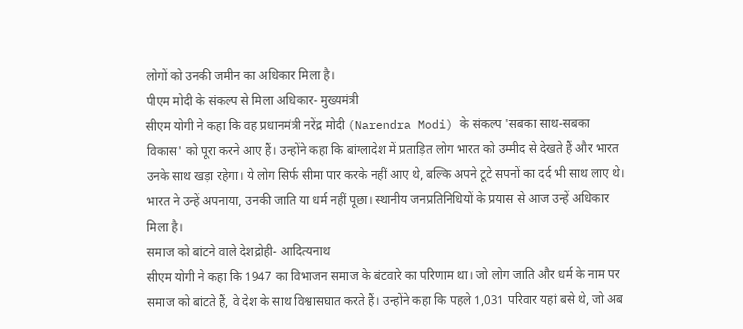लोगों को उनकी जमीन का अधिकार मिला है।
पीएम मोदी के संकल्प से मिला अधिकार- मुख्यमंत्री
सीएम योगी ने कहा कि वह प्रधानमंत्री नरेंद्र मोदी (Narendra Modi) के संकल्प 'सबका साथ-सबका विकास' को पूरा करने आए हैं। उन्होंने कहा कि बांग्लादेश में प्रताड़ित लोग भारत को उम्मीद से देखते हैं और भारत उनके साथ खड़ा रहेगा। ये लोग सिर्फ सीमा पार करके नहीं आए थे, बल्कि अपने टूटे सपनों का दर्द भी साथ लाए थे। भारत ने उन्हें अपनाया, उनकी जाति या धर्म नहीं पूछा। स्थानीय जनप्रतिनिधियों के प्रयास से आज उन्हें अधिकार मिला है।
समाज को बांटने वाले देशद्रोही- आदित्यनाथ
सीएम योगी ने कहा कि 1947 का विभाजन समाज के बंटवारे का परिणाम था। जो लोग जाति और धर्म के नाम पर समाज को बांटते हैं, वे देश के साथ विश्वासघात करते हैं। उन्होंने कहा कि पहले 1,031 परिवार यहां बसे थे, जो अब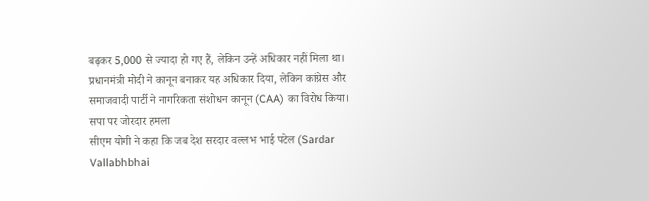बढ़कर 5,000 से ज्यादा हो गए हैं, लेकिन उन्हें अधिकार नहीं मिला था। प्रधानमंत्री मोदी ने कानून बनाकर यह अधिकार दिया, लेकिन कांग्रेस और समाजवादी पार्टी ने नागरिकता संशोधन कानून (CAA) का विरोध किया।
सपा पर जोरदार हमला
सीएम योगी ने कहा कि जब देश सरदार वल्लभ भाई पटेल (Sardar Vallabhbhai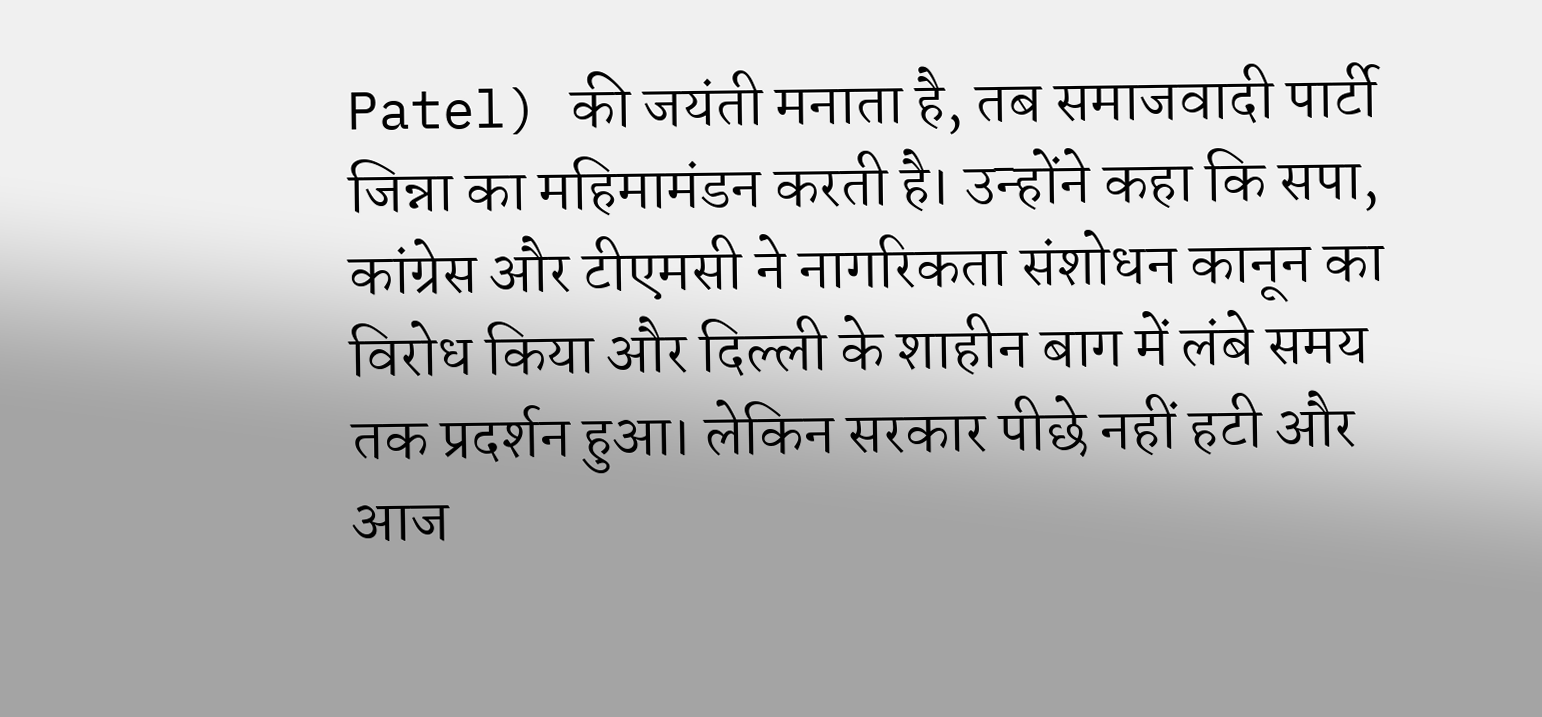Patel) की जयंती मनाता है, तब समाजवादी पार्टी जिन्ना का महिमामंडन करती है। उन्होंने कहा कि सपा, कांग्रेस और टीएमसी ने नागरिकता संशोधन कानून का विरोध किया और दिल्ली के शाहीन बाग में लंबे समय तक प्रदर्शन हुआ। लेकिन सरकार पीछे नहीं हटी और आज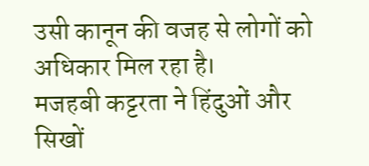उसी कानून की वजह से लोगों को अधिकार मिल रहा है।
मजहबी कट्टरता ने हिंदुओं और सिखों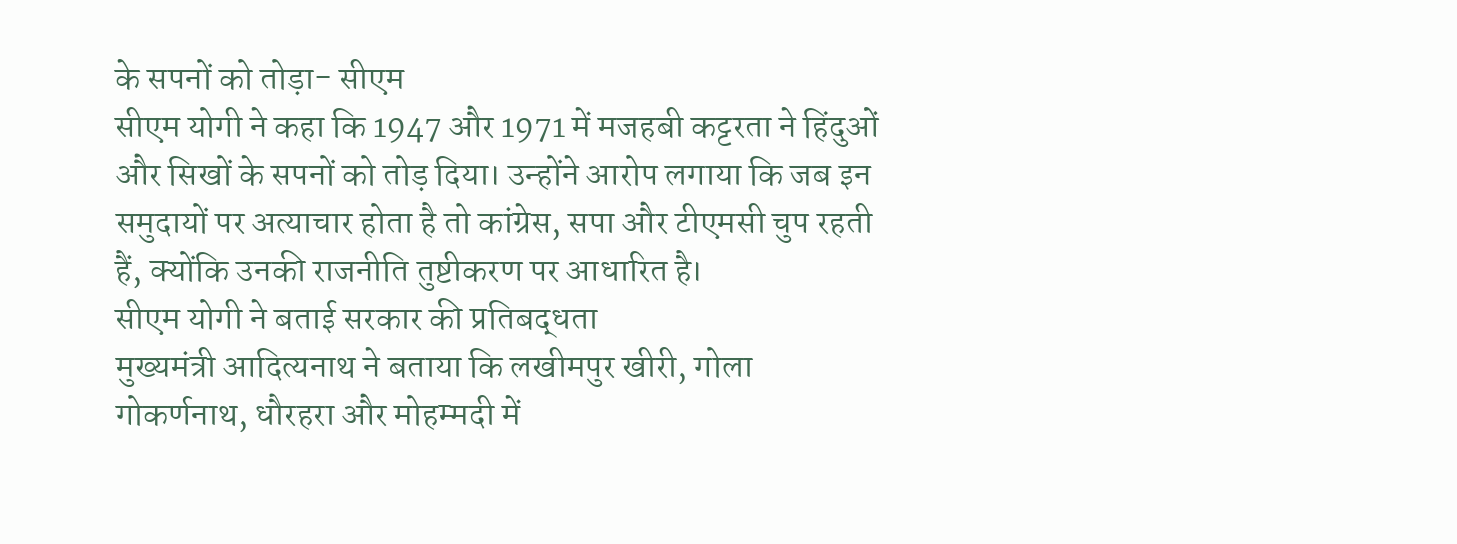के सपनों को तोड़ा- सीएम
सीएम योगी ने कहा कि 1947 और 1971 में मजहबी कट्टरता ने हिंदुओं और सिखों के सपनों को तोड़ दिया। उन्होंने आरोप लगाया कि जब इन समुदायों पर अत्याचार होता है तो कांग्रेस, सपा और टीएमसी चुप रहती हैं, क्योंकि उनकी राजनीति तुष्टीकरण पर आधारित है।
सीएम योगी ने बताई सरकार की प्रतिबद्धता
मुख्यमंत्री आदित्यनाथ ने बताया कि लखीमपुर खीरी, गोला गोकर्णनाथ, धौरहरा और मोहम्मदी में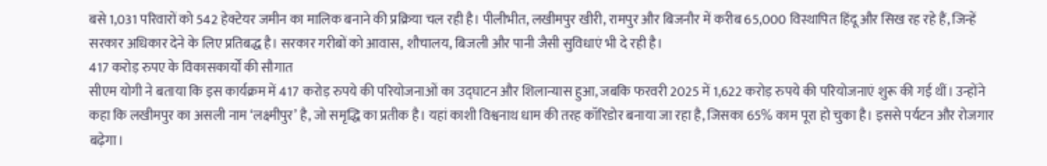बसे 1,031 परिवारों को 542 हेक्टेयर जमीन का मालिक बनाने की प्रक्रिया चल रही है। पीलीभीत, लखीमपुर खीरी, रामपुर और बिजनौर में करीब 65,000 विस्थापित हिंदू और सिख रह रहे हैं, जिन्हें सरकार अधिकार देने के लिए प्रतिबद्ध है। सरकार गरीबों को आवास, शौचालय, बिजली और पानी जैसी सुविधाएं भी दे रही है।
417 करोड़ रुपए के विकासकार्यों की सौगात
सीएम योगी ने बताया कि इस कार्यक्रम में 417 करोड़ रुपये की परियोजनाओं का उद्घाटन और शिलान्यास हुआ, जबकि फरवरी 2025 में 1,622 करोड़ रुपये की परियोजनाएं शुरू की गई थीं। उन्होंने कहा कि लखीमपुर का असली नाम ‘लक्ष्मीपुर’ है, जो समृद्धि का प्रतीक है। यहां काशी विश्वनाथ धाम की तरह कॉरिडोर बनाया जा रहा है, जिसका 65% काम पूरा हो चुका है। इससे पर्यटन और रोजगार बढ़ेगा।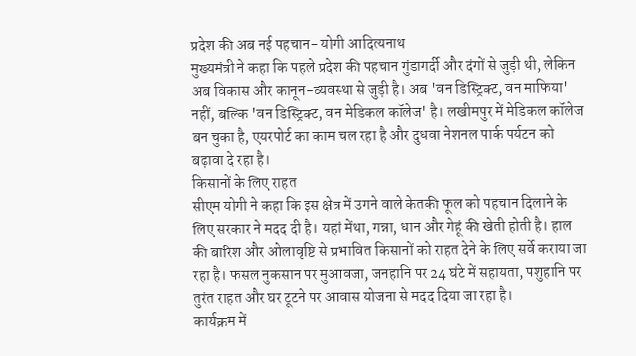प्रदेश की अब नई पहचान- योगी आदित्यनाथ
मुख्यमंत्री ने कहा कि पहले प्रदेश की पहचान गुंडागर्दी और दंगों से जुड़ी थी, लेकिन अब विकास और कानून-व्यवस्था से जुड़ी है। अब 'वन डिस्ट्रिक्ट, वन माफिया' नहीं, बल्कि 'वन डिस्ट्रिक्ट, वन मेडिकल कॉलेज' है। लखीमपुर में मेडिकल कॉलेज बन चुका है, एयरपोर्ट का काम चल रहा है और दुधवा नेशनल पार्क पर्यटन को बढ़ावा दे रहा है।
किसानों के लिए राहत
सीएम योगी ने कहा कि इस क्षेत्र में उगने वाले केतकी फूल को पहचान दिलाने के लिए सरकार ने मदद दी है। यहां मेंथा, गन्ना, धान और गेहूं की खेती होती है। हाल की बारिश और ओलावृष्टि से प्रभावित किसानों को राहत देने के लिए सर्वे कराया जा रहा है। फसल नुकसान पर मुआवजा, जनहानि पर 24 घंटे में सहायता, पशुहानि पर तुरंत राहत और घर टूटने पर आवास योजना से मदद दिया जा रहा है।
कार्यक्रम में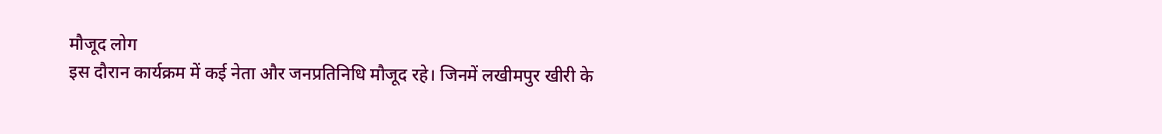मौजूद लोग
इस दौरान कार्यक्रम में कई नेता और जनप्रतिनिधि मौजूद रहे। जिनमें लखीमपुर खीरी के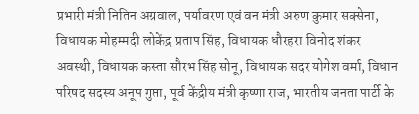प्रभारी मंत्री नितिन अग्रवाल, पर्यावरण एवं वन मंत्री अरुण कुमार सक्सेना, विधायक मोहम्मदी लोकेंद्र प्रताप सिंह, विधायक धौरहरा विनोद शंकर अवस्थी, विधायक कस्ता सौरभ सिंह सोनू, विधायक सदर योगेश वर्मा, विधान परिषद सदस्य अनूप गुप्ता, पूर्व केंद्रीय मंत्री कृष्णा राज, भारतीय जनता पार्टी के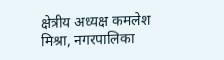क्षेत्रीय अध्यक्ष कमलेश मिश्रा, नगरपालिका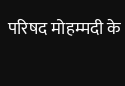परिषद मोहम्मदी के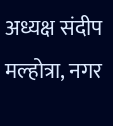अध्यक्ष संदीप मल्होत्रा, नगर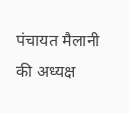पंचायत मैलानी की अध्यक्ष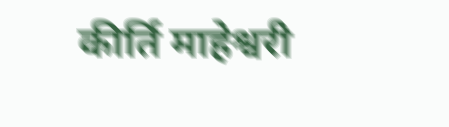कीर्ति माहेश्वरी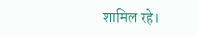शामिल रहे।